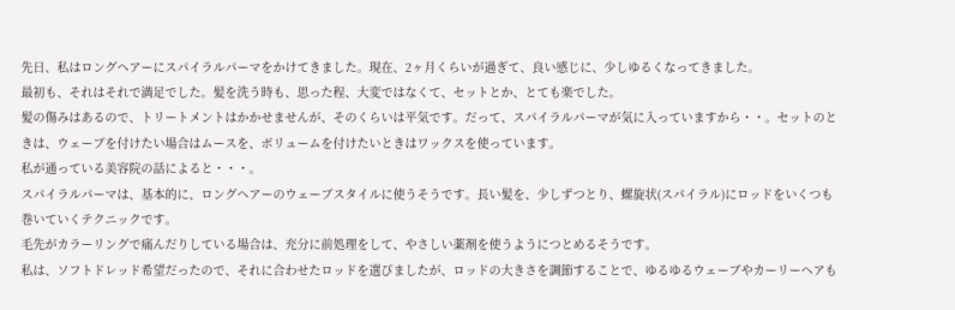先日、私はロングヘアーにスパイラルパーマをかけてきました。現在、2ヶ月くらいが過ぎて、良い感じに、少しゆるくなってきました。
最初も、それはそれで満足でした。髪を洗う時も、思った程、大変ではなくて、セットとか、とても楽でした。
髪の傷みはあるので、トリートメントはかかせませんが、そのくらいは平気です。だって、スパイラルパーマが気に入っていますから・・。セットのときは、ウェーブを付けたい場合はムースを、ボリュームを付けたいときはワックスを使っています。
私が通っている美容院の話によると・・・。
スパイラルパーマは、基本的に、ロングヘアーのウェーブスタイルに使うそうです。長い髪を、少しずつとり、螺旋状(スパイラル)にロッドをいくつも巻いていくテクニックです。
毛先がカラーリングで痛んだりしている場合は、充分に前処理をして、やさしい薬剤を使うようにつとめるそうです。
私は、ソフトドレッド希望だったので、それに合わせたロッドを選びましたが、ロッドの大きさを調節することで、ゆるゆるウェーブやカーリーヘアも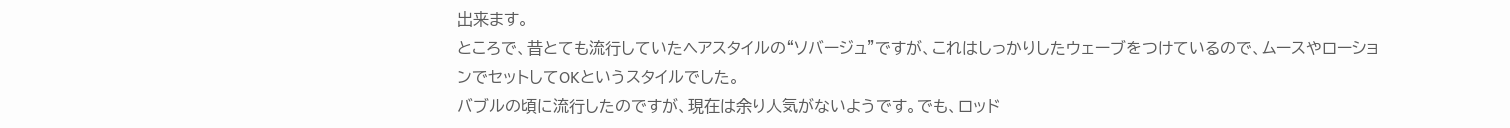出来ます。
ところで、昔とても流行していたヘアスタイルの“ソバージュ”ですが、これはしっかりしたウェーブをつけているので、ムースやローションでセットしてOKというスタイルでした。
バブルの頃に流行したのですが、現在は余り人気がないようです。でも、ロッド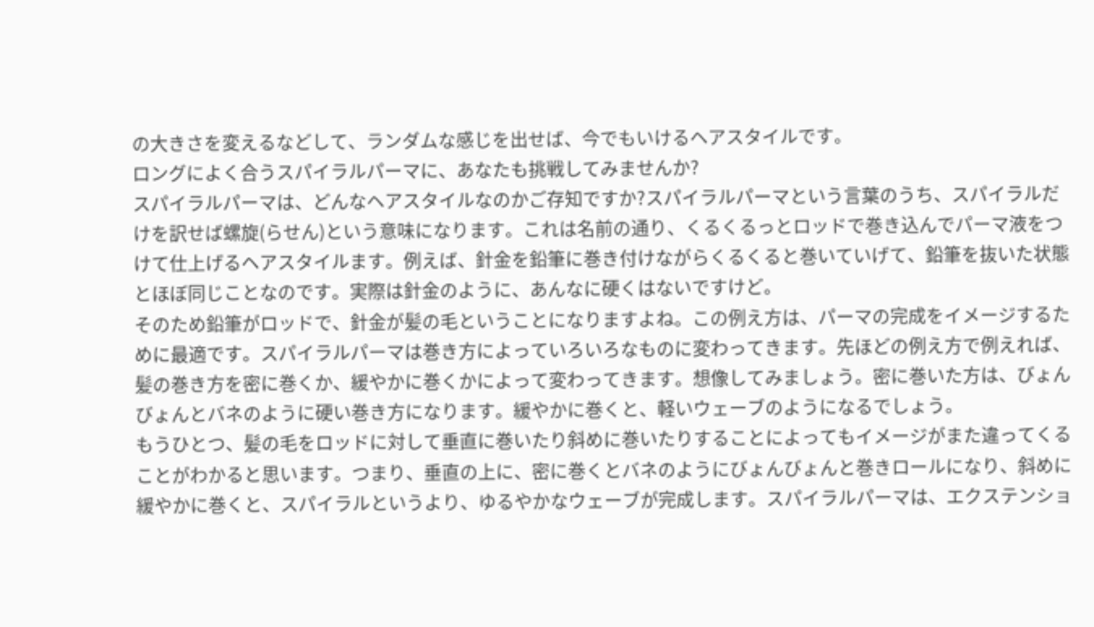の大きさを変えるなどして、ランダムな感じを出せば、今でもいけるヘアスタイルです。
ロングによく合うスパイラルパーマに、あなたも挑戦してみませんか?
スパイラルパーマは、どんなヘアスタイルなのかご存知ですか?スパイラルパーマという言葉のうち、スパイラルだけを訳せば螺旋(らせん)という意味になります。これは名前の通り、くるくるっとロッドで巻き込んでパーマ液をつけて仕上げるヘアスタイルます。例えば、針金を鉛筆に巻き付けながらくるくると巻いていげて、鉛筆を抜いた状態とほぼ同じことなのです。実際は針金のように、あんなに硬くはないですけど。
そのため鉛筆がロッドで、針金が髪の毛ということになりますよね。この例え方は、パーマの完成をイメージするために最適です。スパイラルパーマは巻き方によっていろいろなものに変わってきます。先ほどの例え方で例えれば、髪の巻き方を密に巻くか、緩やかに巻くかによって変わってきます。想像してみましょう。密に巻いた方は、びょんびょんとバネのように硬い巻き方になります。緩やかに巻くと、軽いウェーブのようになるでしょう。
もうひとつ、髪の毛をロッドに対して垂直に巻いたり斜めに巻いたりすることによってもイメージがまた違ってくることがわかると思います。つまり、垂直の上に、密に巻くとバネのようにびょんびょんと巻きロールになり、斜めに緩やかに巻くと、スパイラルというより、ゆるやかなウェーブが完成します。スパイラルパーマは、エクステンショ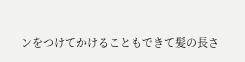ンをつけてかけることもできて髪の長さ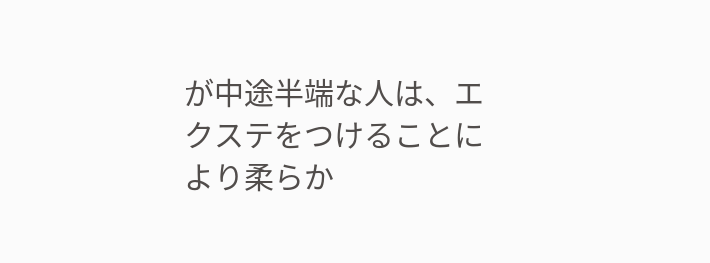が中途半端な人は、エクステをつけることにより柔らか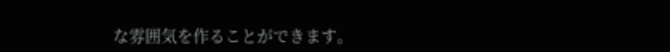な雰囲気を作ることができます。